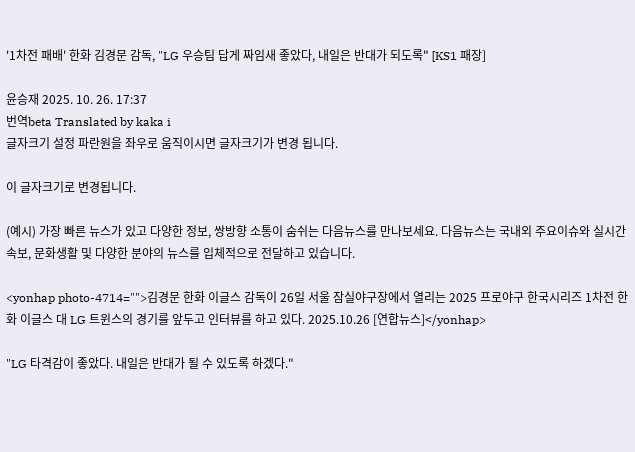'1차전 패배' 한화 김경문 감독, "LG 우승팀 답게 짜임새 좋았다, 내일은 반대가 되도록" [KS1 패장]

윤승재 2025. 10. 26. 17:37
번역beta Translated by kaka i
글자크기 설정 파란원을 좌우로 움직이시면 글자크기가 변경 됩니다.

이 글자크기로 변경됩니다.

(예시) 가장 빠른 뉴스가 있고 다양한 정보, 쌍방향 소통이 숨쉬는 다음뉴스를 만나보세요. 다음뉴스는 국내외 주요이슈와 실시간 속보, 문화생활 및 다양한 분야의 뉴스를 입체적으로 전달하고 있습니다.

<yonhap photo-4714="">김경문 한화 이글스 감독이 26일 서울 잠실야구장에서 열리는 2025 프로야구 한국시리즈 1차전 한화 이글스 대 LG 트윈스의 경기를 앞두고 인터뷰를 하고 있다. 2025.10.26 [연합뉴스]</yonhap>

"LG 타격감이 좋았다. 내일은 반대가 될 수 있도록 하겠다."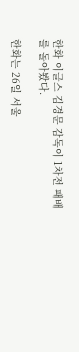한화 이글스 김경문 감독이 1차전 패배를 돌아봤다.

한화는 26일 서울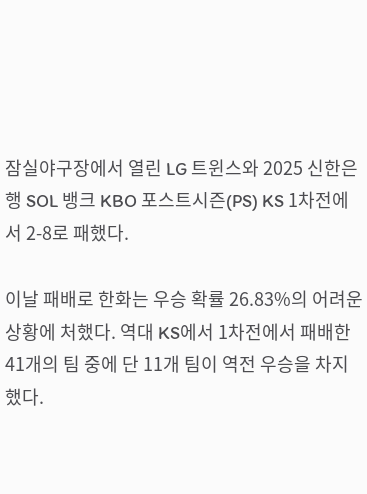잠실야구장에서 열린 LG 트윈스와 2025 신한은행 SOL 뱅크 KBO 포스트시즌(PS) KS 1차전에서 2-8로 패했다.

이날 패배로 한화는 우승 확률 26.83%의 어려운 상황에 처했다. 역대 KS에서 1차전에서 패배한 41개의 팀 중에 단 11개 팀이 역전 우승을 차지했다.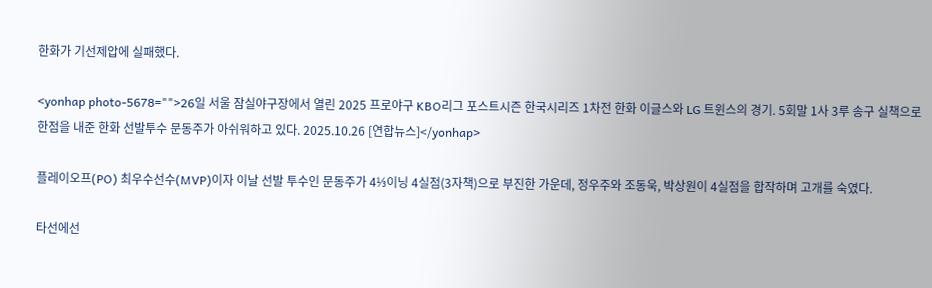한화가 기선제압에 실패했다.

<yonhap photo-5678="">26일 서울 잠실야구장에서 열린 2025 프로야구 KBO리그 포스트시즌 한국시리즈 1차전 한화 이글스와 LG 트윈스의 경기. 5회말 1사 3루 송구 실책으로 한점을 내준 한화 선발투수 문동주가 아쉬워하고 있다. 2025.10.26 [연합뉴스]</yonhap>

플레이오프(PO) 최우수선수(MVP)이자 이날 선발 투수인 문동주가 4⅓이닝 4실점(3자책)으로 부진한 가운데, 정우주와 조동욱, 박상원이 4실점을 합작하며 고개를 숙였다.

타선에선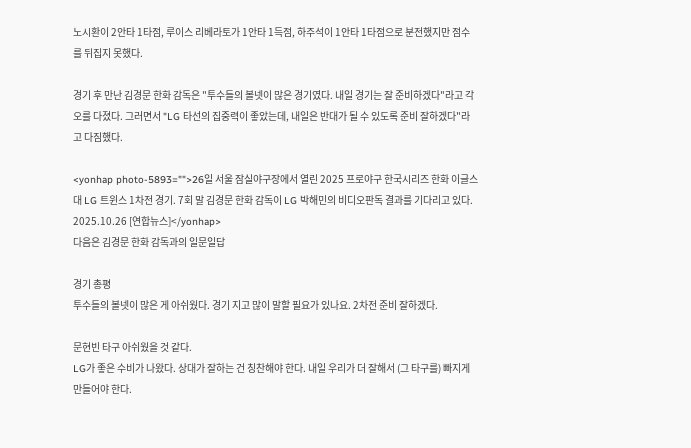노시환이 2안타 1타점, 루이스 리베라토가 1안타 1득점, 하주석이 1안타 1타점으로 분전했지만 점수를 뒤집지 못했다.

경기 후 만난 김경문 한화 감독은 "투수들의 볼넷이 많은 경기였다. 내일 경기는 잘 준비하겠다"라고 각오를 다졌다. 그러면서 "LG 타선의 집중력이 좋았는데, 내일은 반대가 될 수 있도록 준비 잘하겠다"라고 다짐했다.

<yonhap photo-5893="">26일 서울 잠실야구장에서 열린 2025 프로야구 한국시리즈 한화 이글스 대 LG 트윈스 1차전 경기. 7회 말 김경문 한화 감독이 LG 박해민의 비디오판독 결과를 기다리고 있다. 2025.10.26 [연합뉴스]</yonhap>
다음은 김경문 한화 감독과의 일문일답

경기 총평
투수들의 볼넷이 많은 게 아쉬웠다. 경기 지고 많이 말할 필요가 있나요. 2차전 준비 잘하겠다.

문현빈 타구 아쉬웠을 것 같다.
LG가 좋은 수비가 나왔다. 상대가 잘하는 건 칭찬해야 한다. 내일 우리가 더 잘해서 (그 타구를) 빠지게 만들어야 한다.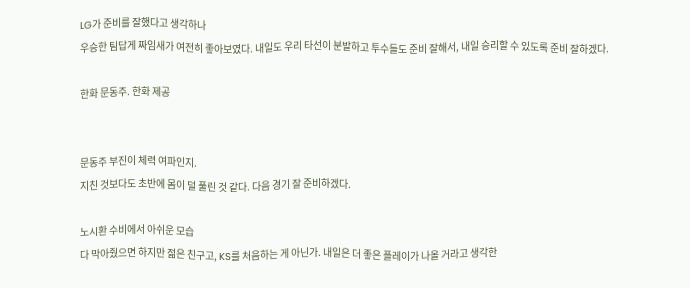LG가 준비를 잘했다고 생각하나
우승한 팀답게 짜임새가 여전히 좋아보였다. 내일도 우리 타선이 분발하고 투수들도 준비 잘해서, 내일 승리할 수 있도록 준비 잘하겠다.

한화 문동주. 한화 제공


문동주 부진이 체력 여파인지.
지친 것보다도 초반에 몸이 덜 풀린 것 같다. 다음 경기 잘 준비하겠다.

노시환 수비에서 아쉬운 모습
다 막아줬으면 하지만 젊은 친구고, KS를 처음하는 게 아닌가. 내일은 더 좋은 플레이가 나올 거라고 생각한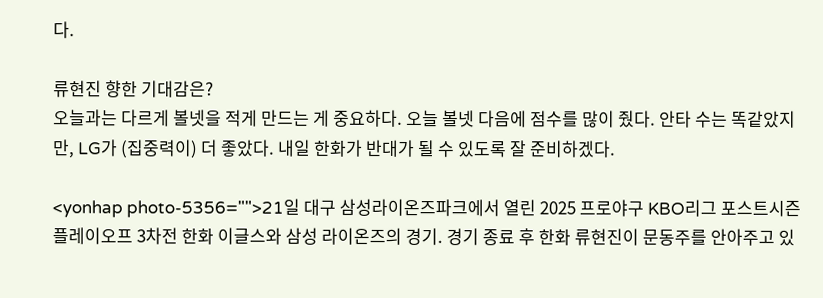다.

류현진 향한 기대감은?
오늘과는 다르게 볼넷을 적게 만드는 게 중요하다. 오늘 볼넷 다음에 점수를 많이 줬다. 안타 수는 똑같았지만, LG가 (집중력이) 더 좋았다. 내일 한화가 반대가 될 수 있도록 잘 준비하겠다.

<yonhap photo-5356="">21일 대구 삼성라이온즈파크에서 열린 2025 프로야구 KBO리그 포스트시즌 플레이오프 3차전 한화 이글스와 삼성 라이온즈의 경기. 경기 종료 후 한화 류현진이 문동주를 안아주고 있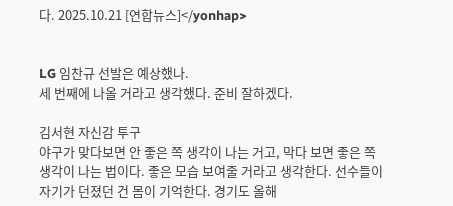다. 2025.10.21 [연합뉴스]</yonhap>


LG 임찬규 선발은 예상했나.
세 번째에 나올 거라고 생각했다. 준비 잘하겠다.

김서현 자신감 투구
야구가 맞다보면 안 좋은 쪽 생각이 나는 거고, 막다 보면 좋은 쪽 생각이 나는 법이다. 좋은 모습 보여줄 거라고 생각한다. 선수들이 자기가 던졌던 건 몸이 기억한다. 경기도 올해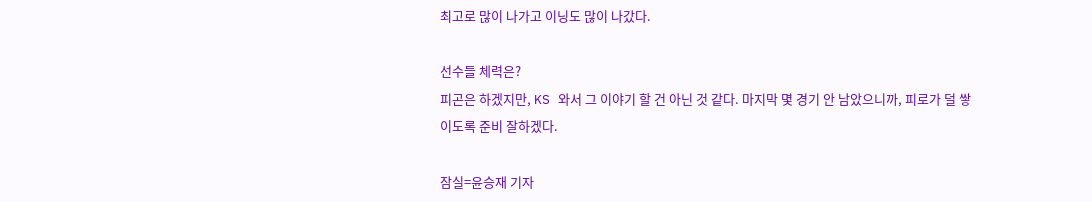최고로 많이 나가고 이닝도 많이 나갔다.

선수들 체력은?
피곤은 하겠지만, KS 와서 그 이야기 할 건 아닌 것 같다. 마지막 몇 경기 안 남았으니까, 피로가 덜 쌓이도록 준비 잘하겠다.

잠실=윤승재 기자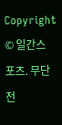Copyright © 일간스포츠. 무단전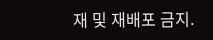재 및 재배포 금지.